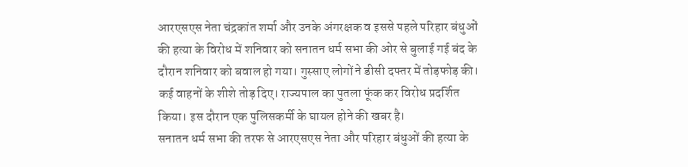आरएसएस नेता चंद्रकांत शर्मा और उनके अंगरक्षक व इससे पहले परिहार बंधुओं की हत्या के विरोध में शनिवार को सनातन धर्म सभा की ओर से बुलाई गई बंद के दौरान शनिवार को बवाल हो गया। गुस्साए लोगों ने डीसी दफ्तर में तोड़फोड़ की। कई वाहनों के शीशे तोड़ दिए। राज्यपाल का पुतला फूंक कर विरोध प्रदर्शित किया। इस दौरान एक पुलिसकर्मी के घायल होने की खबर है।
सनातन धर्म सभा की तरफ से आरएसएस नेता और परिहार बंधुओं की हत्या के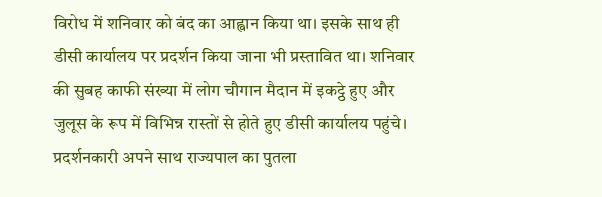विरोध में शनिवार को बंद का आह्वान किया था। इसके साथ ही डीसी कार्यालय पर प्रदर्शन किया जाना भी प्रस्तावित था। शनिवार की सुबह काफी संख्या में लोग चौगान मैदान में इकट्ठे हुए और जुलूस के रूप में विभिन्न रास्तों से होते हुए डीसी कार्यालय पहुंचे। प्रदर्शनकारी अपने साथ राज्यपाल का पुतला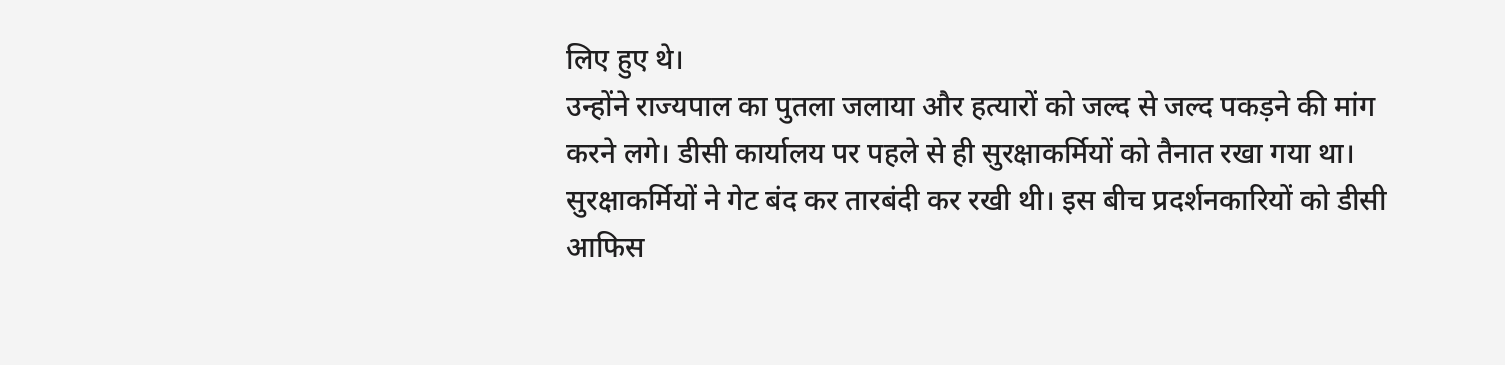लिए हुए थे।
उन्होंने राज्यपाल का पुतला जलाया और हत्यारों को जल्द से जल्द पकड़ने की मांग करने लगे। डीसी कार्यालय पर पहले से ही सुरक्षाकर्मियों को तैनात रखा गया था। सुरक्षाकर्मियों ने गेट बंद कर तारबंदी कर रखी थी। इस बीच प्रदर्शनकारियों को डीसी आफिस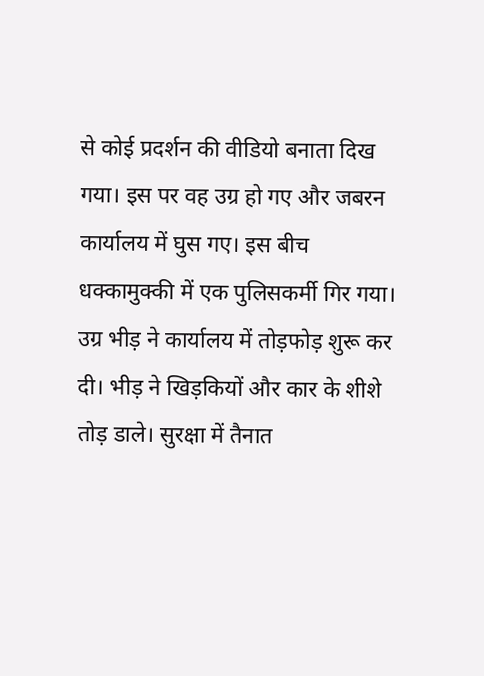से कोई प्रदर्शन की वीडियो बनाता दिख गया। इस पर वह उग्र हो गए और जबरन कार्यालय में घुस गए। इस बीच धक्कामुक्की में एक पुलिसकर्मी गिर गया। उग्र भीड़ ने कार्यालय में तोड़फोड़ शुरू कर दी। भीड़ ने खिड़कियों और कार के शीशे तोड़ डाले। सुरक्षा में तैनात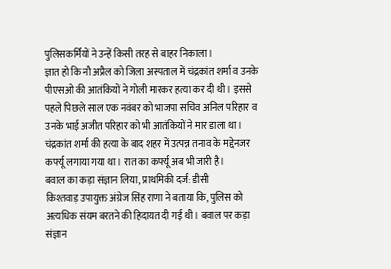पुलिसकर्मियों ने उन्हें किसी तरह से बाहर निकाला।
ज्ञात हो कि नौ अप्रैल को जिला अस्पताल में चंद्रकांत शर्मा व उनके पीएसओ की आतंकियों ने गोली मारकर हत्या कर दी थी। इससे पहले पिछले साल एक नवंबर को भाजपा सचिव अनिल परिहार व उनके भाई अजीत परिहार को भी आतंकियों ने मार डाला था। चंद्रकांत शर्मा की हत्या के बाद शहर में उत्पन्न तनाव के मद्देनजर कर्फ्यू लगाया गया था। रात का कर्फ्यू अब भी जारी है।
बवाल का कड़ा संज्ञान लिया, प्राथमिकी दर्ज: डीसी
किश्तवाड़ उपायुक्त अंग्रेज सिंह राणा ने बताया कि, पुलिस को अत्यधिक संयम बरतने की हिदायत दी गई थी। बवाल पर कड़ा संज्ञान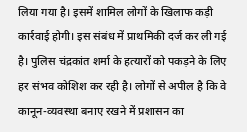लिया गया है। इसमें शामिल लोगों के खिलाफ कड़ी कार्रवाई होगी। इस संबंध में प्राथमिकी दर्ज कर ली गई है। पुलिस चंद्रकांत शर्मा के हत्यारों को पकड़ने के लिए हर संभव कोशिश कर रही है। लोगों से अपील है कि वे कानून-व्यवस्था बनाए रखने में प्रशासन का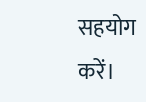सहयोग करें।